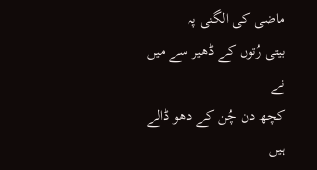ماضی کی الگنی پہ
بیتی رُتوں کے ڈھیر سے میں نے
کچھ دن چُن کے دھو ڈالے ہیں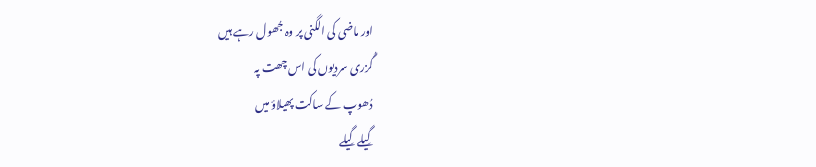اور ماضی کی الگنی پر وہ جُھول رہے ہیں
گُزری سردیوں کی اس چھت پہ
دُھوپ کے ساکت پھیلاؤ میں
گِیلے گِیلے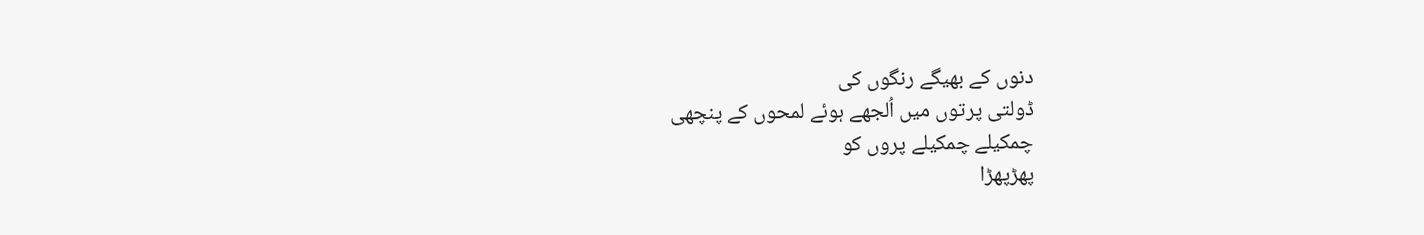دنوں کے بھیگے رنگوں کی
ڈولتی پرتوں میں اُلجھے ہوئے لمحوں کے پنچھی
چمکیلے چمکیلے پروں کو
پھڑپھڑا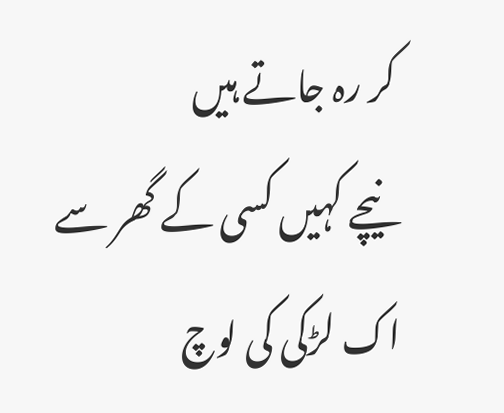کر رہ جاتے ہیں
نیچے کہیں کسی کے گھر سے
اک لڑکی کی لوچ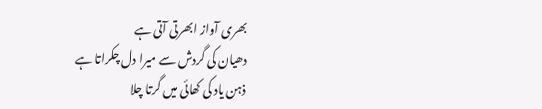بھری آواز ابھرتی آتی ہے
دھیان کی گردش سے میرا دل چکراتا ہے
ذہن یاد کی کھائی میں گرتا چلا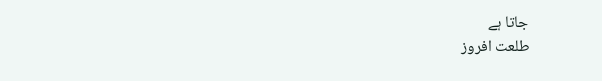جاتا ہے
طلعت افروز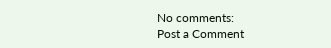No comments:
Post a Comment